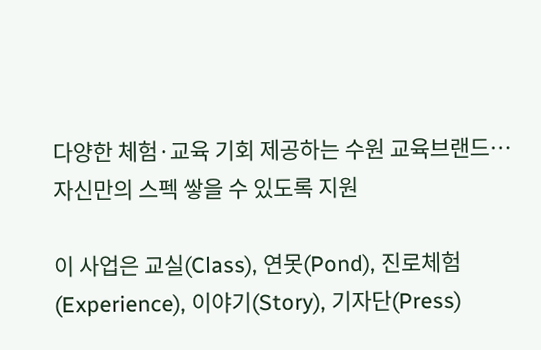다양한 체험·교육 기회 제공하는 수원 교육브랜드…자신만의 스펙 쌓을 수 있도록 지원

이 사업은 교실(Class), 연못(Pond), 진로체험(Experience), 이야기(Story), 기자단(Press)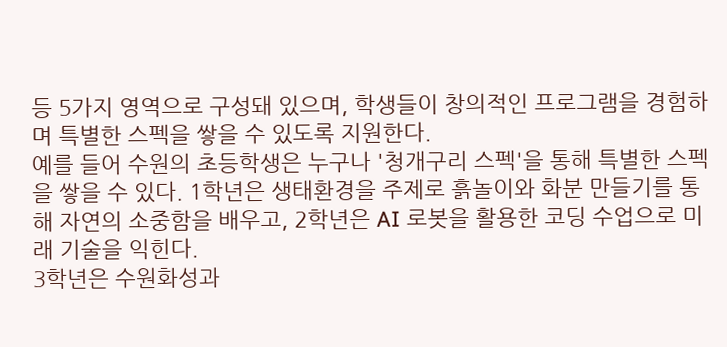등 5가지 영역으로 구성돼 있으며, 학생들이 창의적인 프로그램을 경험하며 특별한 스펙을 쌓을 수 있도록 지원한다.
예를 들어 수원의 초등학생은 누구나 '청개구리 스펙'을 통해 특별한 스펙을 쌓을 수 있다. 1학년은 생태환경을 주제로 흙놀이와 화분 만들기를 통해 자연의 소중함을 배우고, 2학년은 AI 로봇을 활용한 코딩 수업으로 미래 기술을 익힌다.
3학년은 수원화성과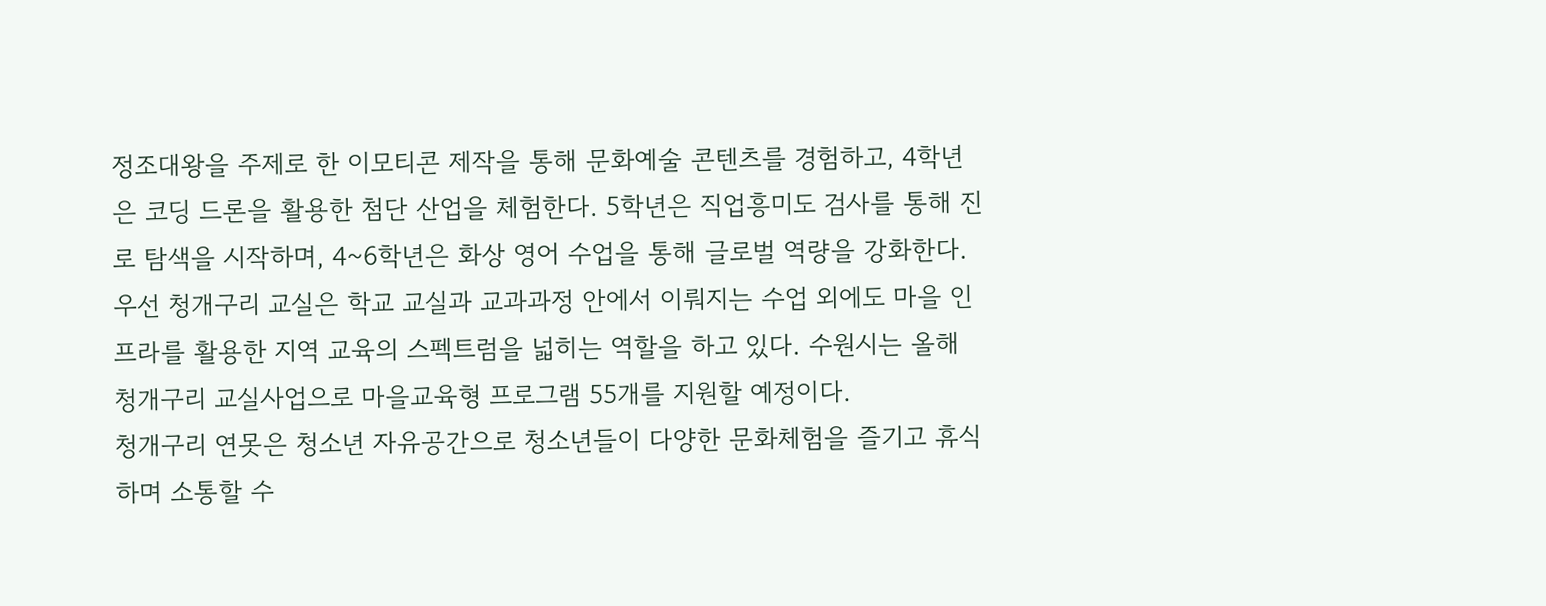정조대왕을 주제로 한 이모티콘 제작을 통해 문화예술 콘텐츠를 경험하고, 4학년은 코딩 드론을 활용한 첨단 산업을 체험한다. 5학년은 직업흥미도 검사를 통해 진로 탐색을 시작하며, 4~6학년은 화상 영어 수업을 통해 글로벌 역량을 강화한다.
우선 청개구리 교실은 학교 교실과 교과과정 안에서 이뤄지는 수업 외에도 마을 인프라를 활용한 지역 교육의 스펙트럼을 넓히는 역할을 하고 있다. 수원시는 올해 청개구리 교실사업으로 마을교육형 프로그램 55개를 지원할 예정이다.
청개구리 연못은 청소년 자유공간으로 청소년들이 다양한 문화체험을 즐기고 휴식하며 소통할 수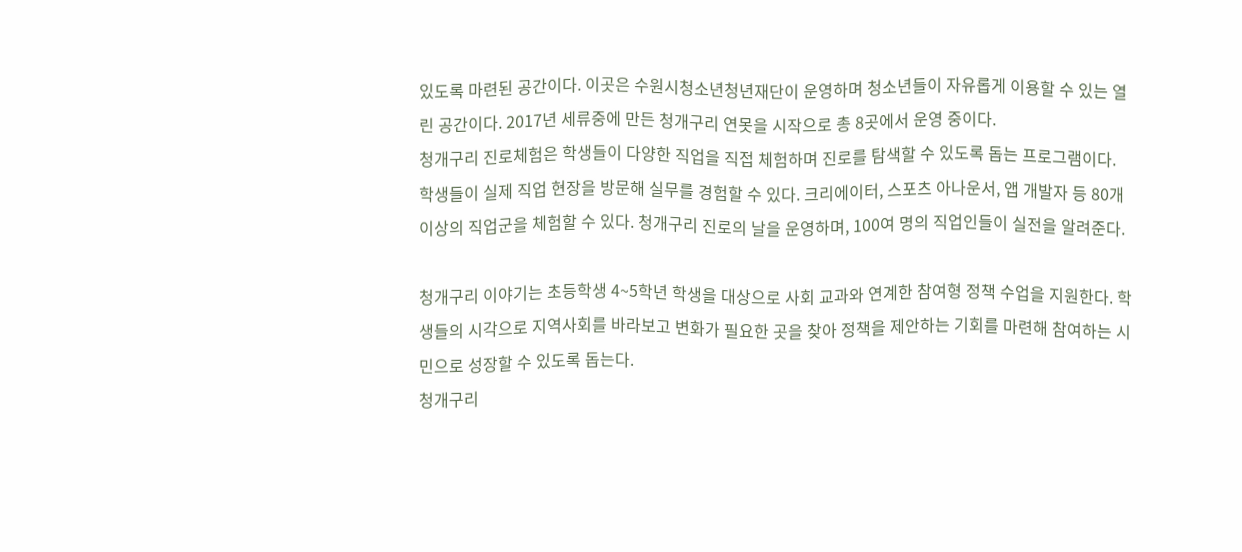있도록 마련된 공간이다. 이곳은 수원시청소년청년재단이 운영하며 청소년들이 자유롭게 이용할 수 있는 열린 공간이다. 2017년 세류중에 만든 청개구리 연못을 시작으로 총 8곳에서 운영 중이다.
청개구리 진로체험은 학생들이 다양한 직업을 직접 체험하며 진로를 탐색할 수 있도록 돕는 프로그램이다. 학생들이 실제 직업 현장을 방문해 실무를 경험할 수 있다. 크리에이터, 스포츠 아나운서, 앱 개발자 등 80개 이상의 직업군을 체험할 수 있다. 청개구리 진로의 날을 운영하며, 100여 명의 직업인들이 실전을 알려준다.

청개구리 이야기는 초등학생 4~5학년 학생을 대상으로 사회 교과와 연계한 참여형 정책 수업을 지원한다. 학생들의 시각으로 지역사회를 바라보고 변화가 필요한 곳을 찾아 정책을 제안하는 기회를 마련해 참여하는 시민으로 성장할 수 있도록 돕는다.
청개구리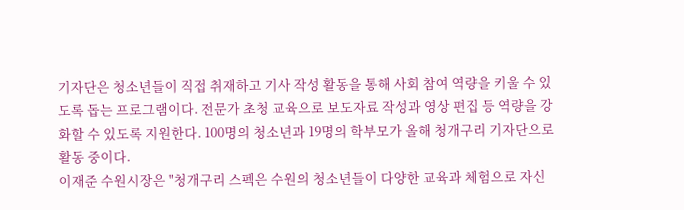기자단은 청소년들이 직접 취재하고 기사 작성 활동을 통해 사회 참여 역량을 키울 수 있도록 돕는 프로그램이다. 전문가 초청 교육으로 보도자료 작성과 영상 편집 등 역량을 강화할 수 있도록 지원한다. 100명의 청소년과 19명의 학부모가 올해 청개구리 기자단으로 활동 중이다.
이재준 수원시장은 "청개구리 스펙은 수원의 청소년들이 다양한 교육과 체험으로 자신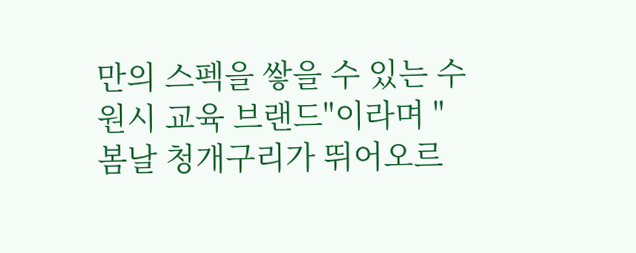만의 스펙을 쌓을 수 있는 수원시 교육 브랜드"이라며 "봄날 청개구리가 뛰어오르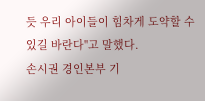듯 우리 아이들이 힘차게 도약할 수 있길 바란다"고 말했다.
손시권 경인본부 기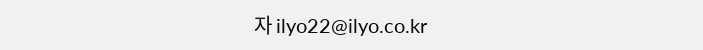자 ilyo22@ilyo.co.kr